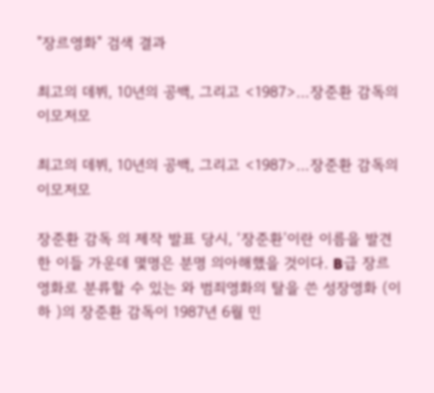"장르영화" 검색 결과

최고의 데뷔, 10년의 공백, 그리고 <1987>…장준환 감독의 이모저모

최고의 데뷔, 10년의 공백, 그리고 <1987>…장준환 감독의 이모저모

장준환 감독 의 제작 발표 당시, ‘장준환’이란 이름을 발견한 이들 가운데 몇명은 분명 의아해했을 것이다. B급 장르영화로 분류할 수 있는 와 범죄영화의 탈을 쓴 성장영화 (이하 )의 장준환 감독이 1987년 6월 민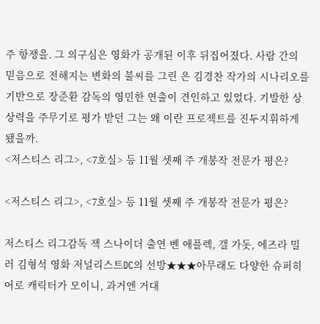주 항쟁을. 그 의구심은 영화가 공개된 이후 뒤집어졌다. 사람 간의 믿음으로 전해지는 변화의 불씨를 그린 은 김경찬 작가의 시나리오를 기반으로 장준환 감독의 영민한 연출이 견인하고 있었다. 기발한 상상력을 주무기로 평가 받던 그는 왜 이란 프로젝트를 진두지휘하게 됐을까.
<저스티스 리그>, <7호실> 등 11월 셋째 주 개봉작 전문가 평은?

<저스티스 리그>, <7호실> 등 11월 셋째 주 개봉작 전문가 평은?

저스티스 리그감독 잭 스나이더 출연 벤 애플렉, 갤 가돗, 에즈라 밀러 김형석 영화 저널리스트DC의 선방★★★아무래도 다양한 슈퍼히어로 캐릭터가 모이니, 과거엔 거대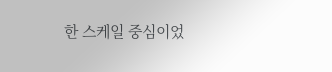한 스케일 중심이었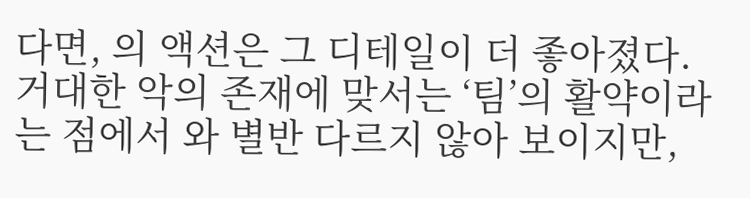다면, 의 액션은 그 디테일이 더 좋아졌다. 거대한 악의 존재에 맞서는 ‘팀’의 활약이라는 점에서 와 별반 다르지 않아 보이지만,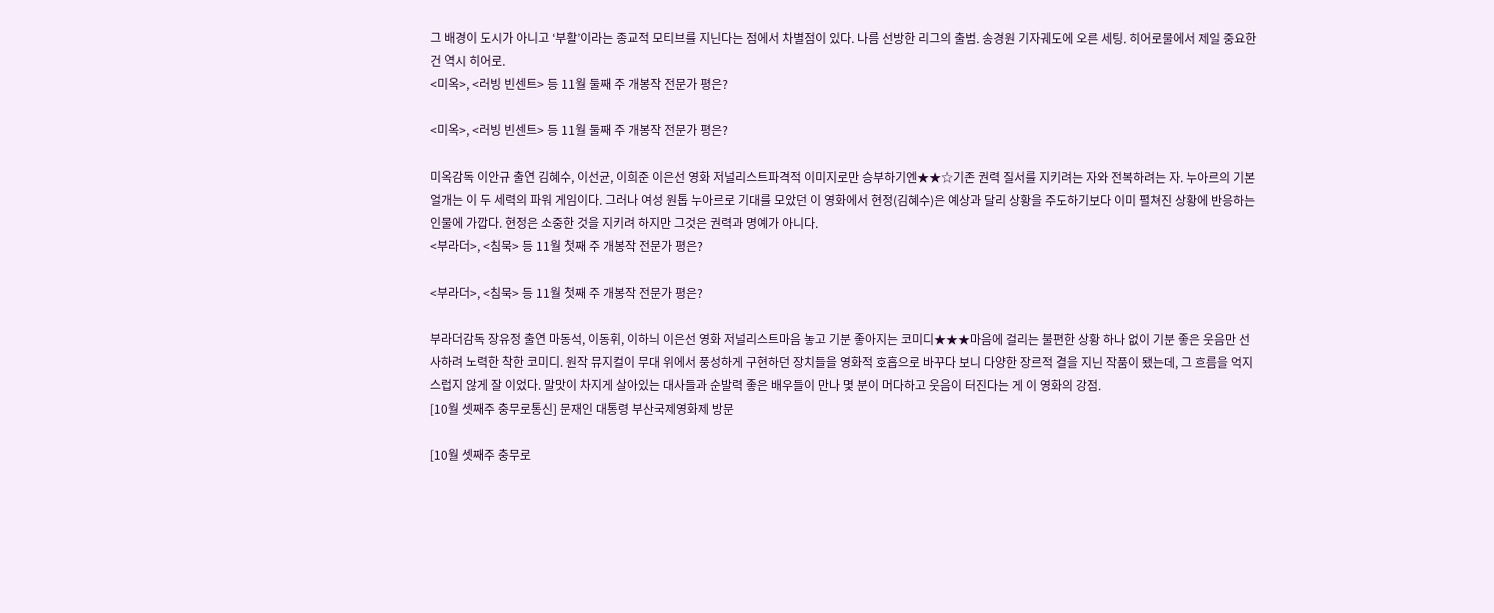그 배경이 도시가 아니고 ‘부활’이라는 종교적 모티브를 지닌다는 점에서 차별점이 있다. 나름 선방한 리그의 출범. 송경원 기자궤도에 오른 세팅. 히어로물에서 제일 중요한 건 역시 히어로.
<미옥>, <러빙 빈센트> 등 11월 둘째 주 개봉작 전문가 평은?

<미옥>, <러빙 빈센트> 등 11월 둘째 주 개봉작 전문가 평은?

미옥감독 이안규 출연 김혜수, 이선균, 이희준 이은선 영화 저널리스트파격적 이미지로만 승부하기엔★★☆기존 권력 질서를 지키려는 자와 전복하려는 자. 누아르의 기본 얼개는 이 두 세력의 파워 게임이다. 그러나 여성 원톱 누아르로 기대를 모았던 이 영화에서 현정(김혜수)은 예상과 달리 상황을 주도하기보다 이미 펼쳐진 상황에 반응하는 인물에 가깝다. 현정은 소중한 것을 지키려 하지만 그것은 권력과 명예가 아니다.
<부라더>, <침묵> 등 11월 첫째 주 개봉작 전문가 평은?

<부라더>, <침묵> 등 11월 첫째 주 개봉작 전문가 평은?

부라더감독 장유정 출연 마동석, 이동휘, 이하늬 이은선 영화 저널리스트마음 놓고 기분 좋아지는 코미디★★★마음에 걸리는 불편한 상황 하나 없이 기분 좋은 웃음만 선사하려 노력한 착한 코미디. 원작 뮤지컬이 무대 위에서 풍성하게 구현하던 장치들을 영화적 호흡으로 바꾸다 보니 다양한 장르적 결을 지닌 작품이 됐는데, 그 흐름을 억지스럽지 않게 잘 이었다. 말맛이 차지게 살아있는 대사들과 순발력 좋은 배우들이 만나 몇 분이 머다하고 웃음이 터진다는 게 이 영화의 강점.
[10월 셋째주 충무로통신] 문재인 대통령 부산국제영화제 방문

[10월 셋째주 충무로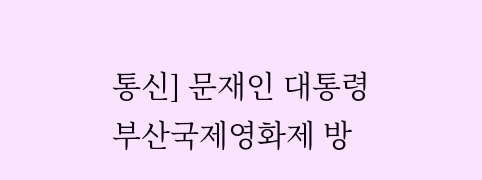통신] 문재인 대통령 부산국제영화제 방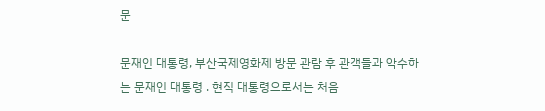문

문재인 대통령, 부산국제영화제 방문 관람 후 관객들과 악수하는 문재인 대통령 . 현직 대통령으로서는 처음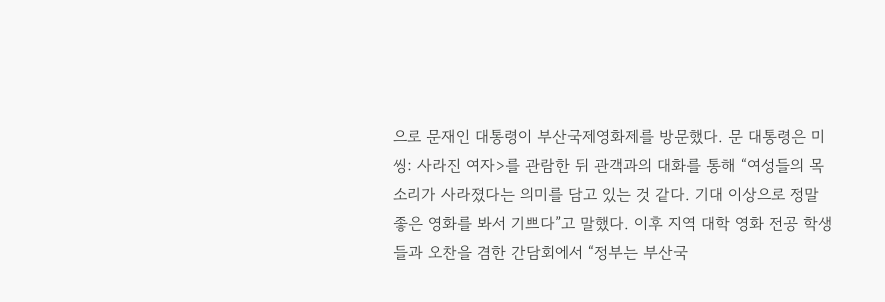으로 문재인 대통령이 부산국제영화제를 방문했다. 문 대통령은 미씽: 사라진 여자>를 관람한 뒤 관객과의 대화를 통해 “여성들의 목소리가 사라졌다는 의미를 담고 있는 것 같다. 기대 이상으로 정말 좋은 영화를 봐서 기쁘다”고 말했다. 이후 지역 대학 영화 전공 학생들과 오찬을 겸한 간담회에서 “정부는 부산국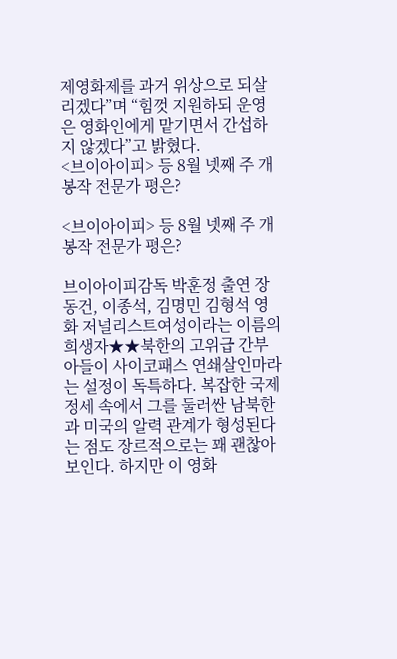제영화제를 과거 위상으로 되살리겠다”며 “힘껏 지원하되 운영은 영화인에게 맡기면서 간섭하지 않겠다”고 밝혔다.
<브이아이피> 등 8월 넷째 주 개봉작 전문가 평은?

<브이아이피> 등 8월 넷째 주 개봉작 전문가 평은?

브이아이피감독 박훈정 출연 장동건, 이종석, 김명민 김형석 영화 저널리스트여성이라는 이름의 희생자★★북한의 고위급 간부 아들이 사이코패스 연쇄살인마라는 설정이 독특하다. 복잡한 국제 정세 속에서 그를 둘러싼 남북한과 미국의 알력 관계가 형성된다는 점도 장르적으로는 꽤 괜찮아 보인다. 하지만 이 영화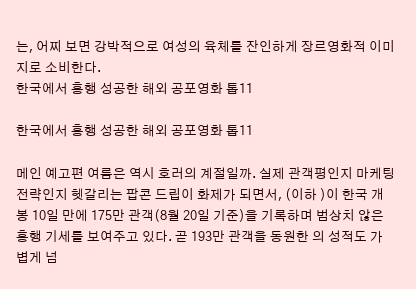는, 어찌 보면 강박적으로 여성의 육체를 잔인하게 장르영화적 이미지로 소비한다.
한국에서 흥행 성공한 해외 공포영화 톱11

한국에서 흥행 성공한 해외 공포영화 톱11

메인 예고편 여름은 역시 호러의 계절일까. 실제 관객평인지 마케팅 전략인지 헷갈리는 팝콘 드립이 화제가 되면서, (이하 )이 한국 개봉 10일 만에 175만 관객(8월 20일 기준)을 기록하며 범상치 않은 흥행 기세를 보여주고 있다. 곧 193만 관객을 동원한 의 성적도 가볍게 넘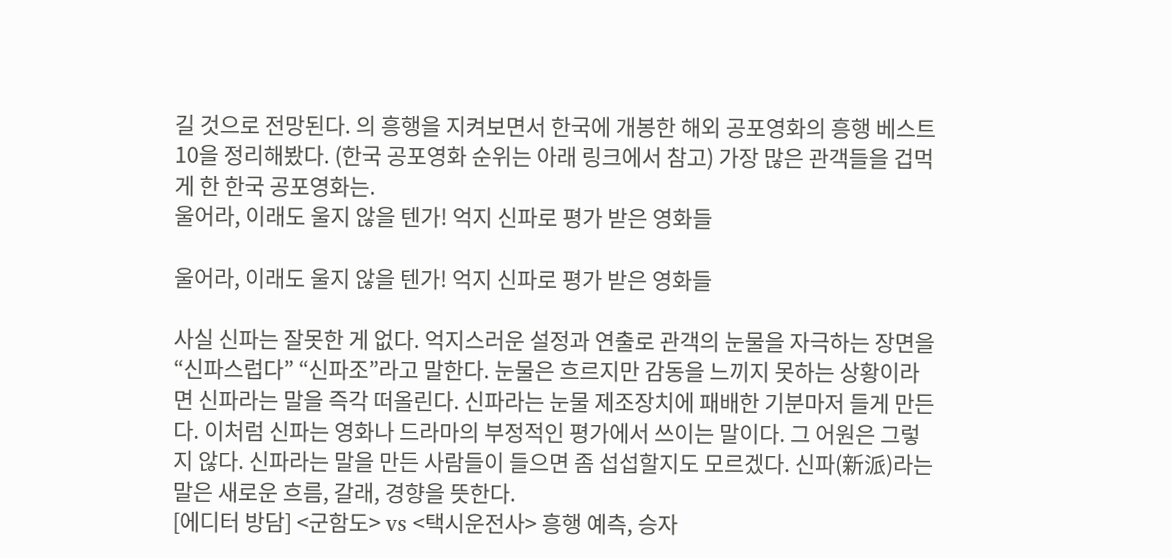길 것으로 전망된다. 의 흥행을 지켜보면서 한국에 개봉한 해외 공포영화의 흥행 베스트10을 정리해봤다. (한국 공포영화 순위는 아래 링크에서 참고) 가장 많은 관객들을 겁먹게 한 한국 공포영화는.
울어라, 이래도 울지 않을 텐가! 억지 신파로 평가 받은 영화들

울어라, 이래도 울지 않을 텐가! 억지 신파로 평가 받은 영화들

사실 신파는 잘못한 게 없다. 억지스러운 설정과 연출로 관객의 눈물을 자극하는 장면을 “신파스럽다” “신파조”라고 말한다. 눈물은 흐르지만 감동을 느끼지 못하는 상황이라면 신파라는 말을 즉각 떠올린다. 신파라는 눈물 제조장치에 패배한 기분마저 들게 만든다. 이처럼 신파는 영화나 드라마의 부정적인 평가에서 쓰이는 말이다. 그 어원은 그렇지 않다. 신파라는 말을 만든 사람들이 들으면 좀 섭섭할지도 모르겠다. 신파(新派)라는 말은 새로운 흐름, 갈래, 경향을 뜻한다.
[에디터 방담] <군함도> vs <택시운전사> 흥행 예측, 승자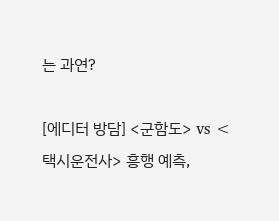는 과연?

[에디터 방담] <군함도> vs <택시운전사> 흥행 예측,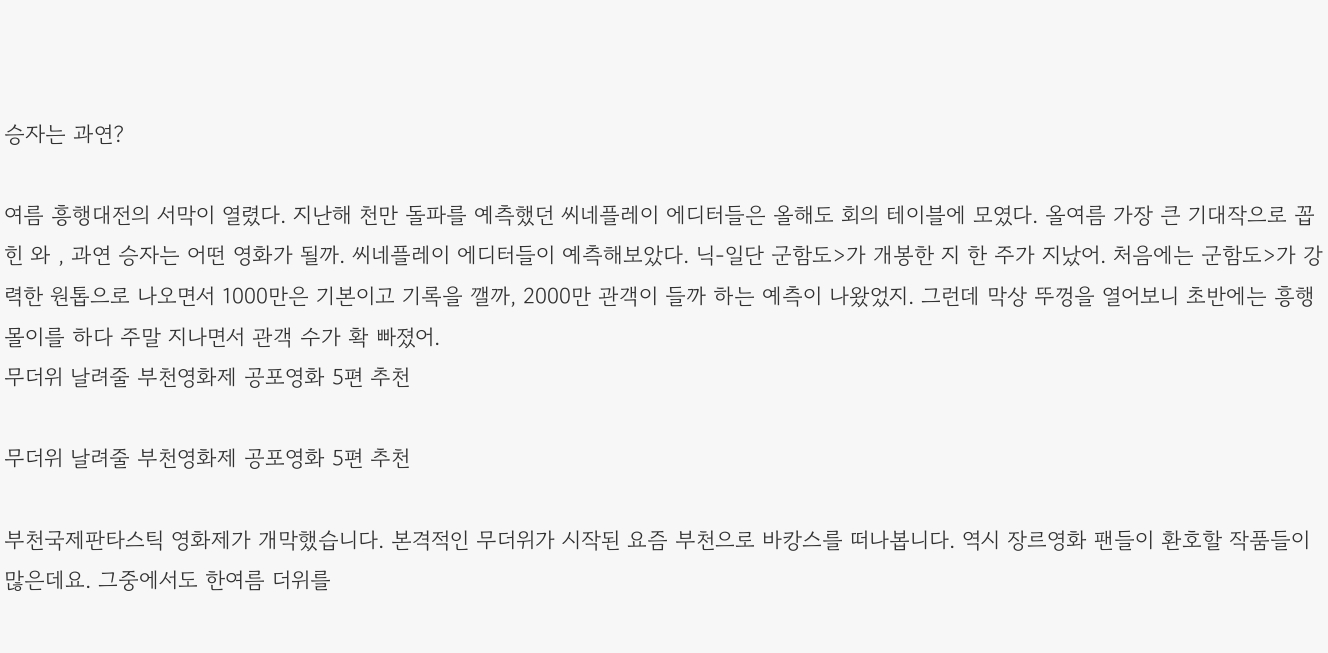승자는 과연?

여름 흥행대전의 서막이 열렸다. 지난해 천만 돌파를 예측했던 씨네플레이 에디터들은 올해도 회의 테이블에 모였다. 올여름 가장 큰 기대작으로 꼽힌 와 , 과연 승자는 어떤 영화가 될까. 씨네플레이 에디터들이 예측해보았다. 닉-일단 군함도>가 개봉한 지 한 주가 지났어. 처음에는 군함도>가 강력한 원톱으로 나오면서 1000만은 기본이고 기록을 깰까, 2000만 관객이 들까 하는 예측이 나왔었지. 그런데 막상 뚜껑을 열어보니 초반에는 흥행몰이를 하다 주말 지나면서 관객 수가 확 빠졌어.
무더위 날려줄 부천영화제 공포영화 5편 추천

무더위 날려줄 부천영화제 공포영화 5편 추천

부천국제판타스틱 영화제가 개막했습니다. 본격적인 무더위가 시작된 요즘 부천으로 바캉스를 떠나봅니다. 역시 장르영화 팬들이 환호할 작품들이 많은데요. 그중에서도 한여름 더위를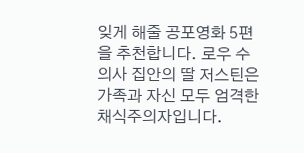잊게 해줄 공포영화 5편을 추천합니다. 로우 수의사 집안의 딸 저스틴은 가족과 자신 모두 엄격한 채식주의자입니다.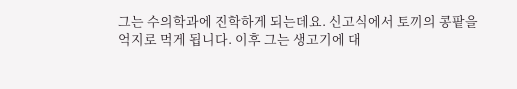그는 수의학과에 진학하게 되는데요. 신고식에서 토끼의 콩팥을 억지로 먹게 됩니다. 이후 그는 생고기에 대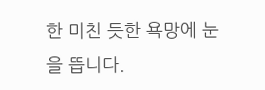한 미친 듯한 욕망에 눈을 뜹니다.